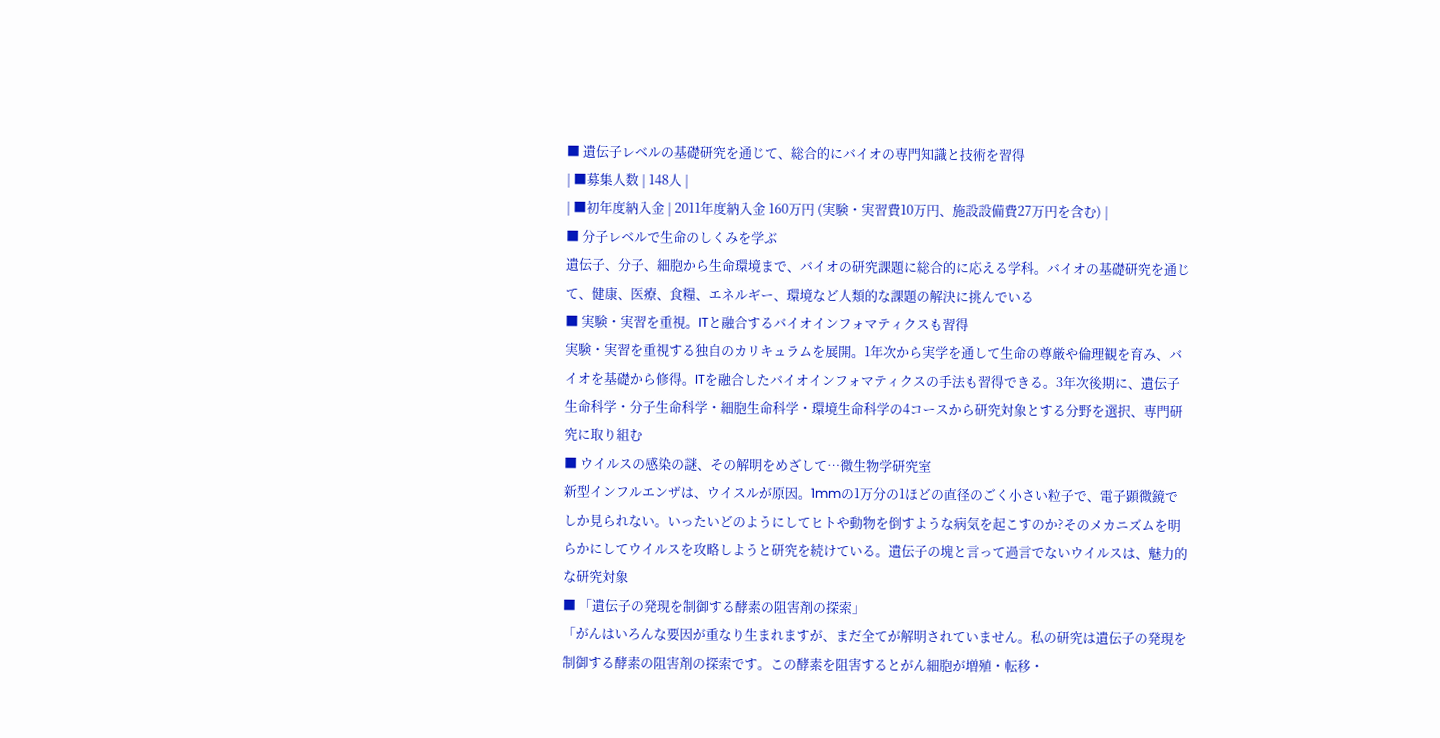■ 遺伝子レベルの基礎研究を通じて、総合的にバイオの専門知識と技術を習得
| ■募集人数 | 148人 |
| ■初年度納入金 | 2011年度納入金 160万円 (実験・実習費10万円、施設設備費27万円を含む) |
■ 分子レベルで生命のしくみを学ぶ
遺伝子、分子、細胞から生命環境まで、バイオの研究課題に総合的に応える学科。バイオの基礎研究を通じて、健康、医療、食糧、エネルギー、環境など人類的な課題の解決に挑んでいる
■ 実験・実習を重視。ITと融合するバイオインフォマティクスも習得
実験・実習を重視する独自のカリキュラムを展開。1年次から実学を通して生命の尊厳や倫理観を育み、バイオを基礎から修得。ITを融合したバイオインフォマティクスの手法も習得できる。3年次後期に、遺伝子生命科学・分子生命科学・細胞生命科学・環境生命科学の4コースから研究対象とする分野を選択、専門研究に取り組む
■ ウイルスの感染の謎、その解明をめざして…微生物学研究室
新型インフルエンザは、ウイスルが原因。1mmの1万分の1ほどの直径のごく小さい粒子で、電子顕微鏡でしか見られない。いったいどのようにしてヒトや動物を倒すような病気を起こすのか?そのメカニズムを明らかにしてウイルスを攻略しようと研究を続けている。遺伝子の塊と言って過言でないウイルスは、魅力的な研究対象
■ 「遺伝子の発現を制御する酵素の阻害剤の探索」
「がんはいろんな要因が重なり生まれますが、まだ全てが解明されていません。私の研究は遺伝子の発現を制御する酵素の阻害剤の探索です。この酵素を阻害するとがん細胞が増殖・転移・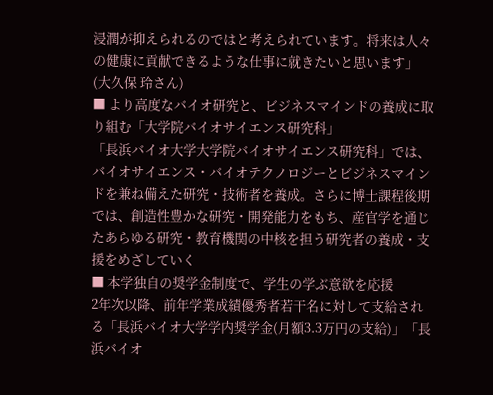浸潤が抑えられるのではと考えられています。将来は人々の健康に貢献できるような仕事に就きたいと思います」(大久保 玲さん)
■ より高度なバイオ研究と、ビジネスマインドの養成に取り組む「大学院バイオサイエンス研究科」
「長浜バイオ大学大学院バイオサイエンス研究科」では、バイオサイエンス・バイオテクノロジーとビジネスマインドを兼ね備えた研究・技術者を養成。さらに博士課程後期では、創造性豊かな研究・開発能力をもち、産官学を通じたあらゆる研究・教育機関の中核を担う研究者の養成・支援をめざしていく
■ 本学独自の奨学金制度で、学生の学ぶ意欲を応援
2年次以降、前年学業成績優秀者若干名に対して支給される「長浜バイオ大学学内奨学金(月額3.3万円の支給)」「長浜バイオ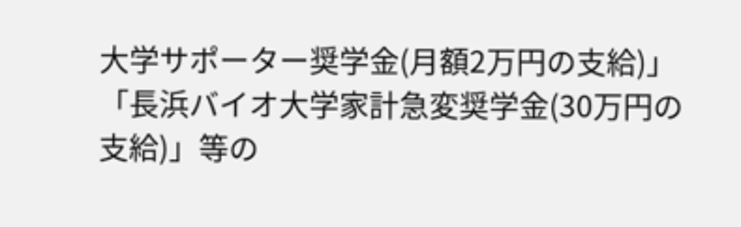大学サポーター奨学金(月額2万円の支給)」「長浜バイオ大学家計急変奨学金(30万円の支給)」等の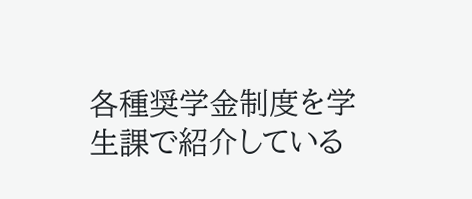各種奨学金制度を学生課で紹介している